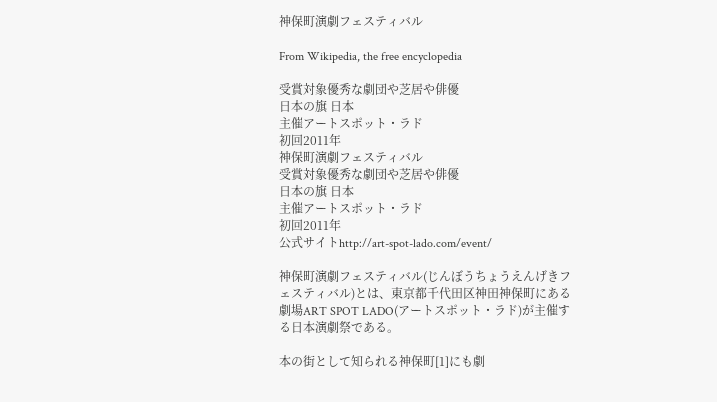神保町演劇フェスティバル

From Wikipedia, the free encyclopedia

受賞対象優秀な劇団や芝居や俳優
日本の旗 日本
主催アートスポット・ラド
初回2011年
神保町演劇フェスティバル
受賞対象優秀な劇団や芝居や俳優
日本の旗 日本
主催アートスポット・ラド
初回2011年
公式サイトhttp://art-spot-lado.com/event/

神保町演劇フェスティバル(じんぼうちょうえんげきフェスティバル)とは、東京都千代田区神田神保町にある劇場ART SPOT LADO(アートスポット・ラド)が主催する日本演劇祭である。

本の街として知られる神保町[1]にも劇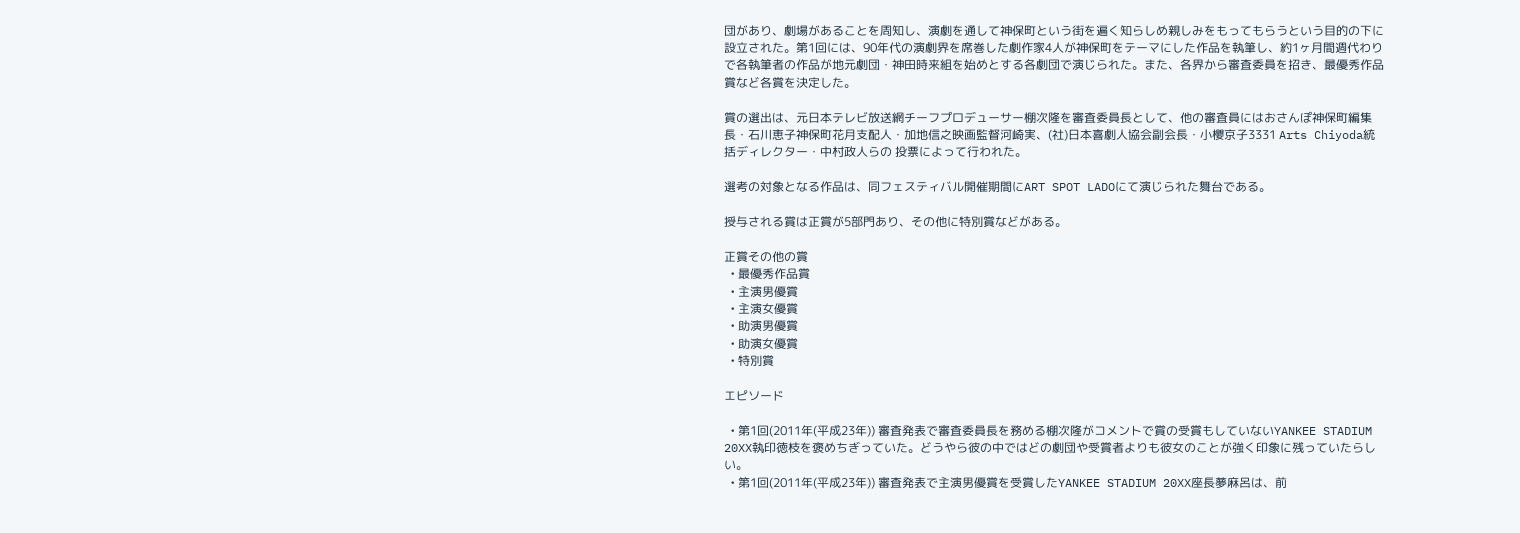団があり、劇場があることを周知し、演劇を通して神保町という街を遍く知らしめ親しみをもってもらうという目的の下に設立された。第1回には、90年代の演劇界を席巻した劇作家4人が神保町をテーマにした作品を執筆し、約1ヶ月間週代わりで各執筆者の作品が地元劇団・神田時来組を始めとする各劇団で演じられた。また、各界から審査委員を招き、最優秀作品賞など各賞を決定した。

賞の選出は、元日本テレビ放送網チーフプロデューサー棚次隆を審査委員長として、他の審査員にはおさんぽ神保町編集長・石川恵子神保町花月支配人・加地信之映画監督河崎実、(社)日本喜劇人協会副会長・小櫻京子3331 Arts Chiyoda統括ディレクター・中村政人らの 投票によって行われた。

選考の対象となる作品は、同フェスティバル開催期間にART SPOT LADOにて演じられた舞台である。

授与される賞は正賞が5部門あり、その他に特別賞などがある。

正賞その他の賞
  • 最優秀作品賞
  • 主演男優賞
  • 主演女優賞
  • 助演男優賞
  • 助演女優賞
  • 特別賞

エピソード

  • 第1回(2011年(平成23年)) 審査発表で審査委員長を務める棚次隆がコメントで賞の受賞もしていないYANKEE STADIUM 20XX執印徳枝を褒めちぎっていた。どうやら彼の中ではどの劇団や受賞者よりも彼女のことが強く印象に残っていたらしい。
  • 第1回(2011年(平成23年)) 審査発表で主演男優賞を受賞したYANKEE STADIUM 20XX座長夢麻呂は、前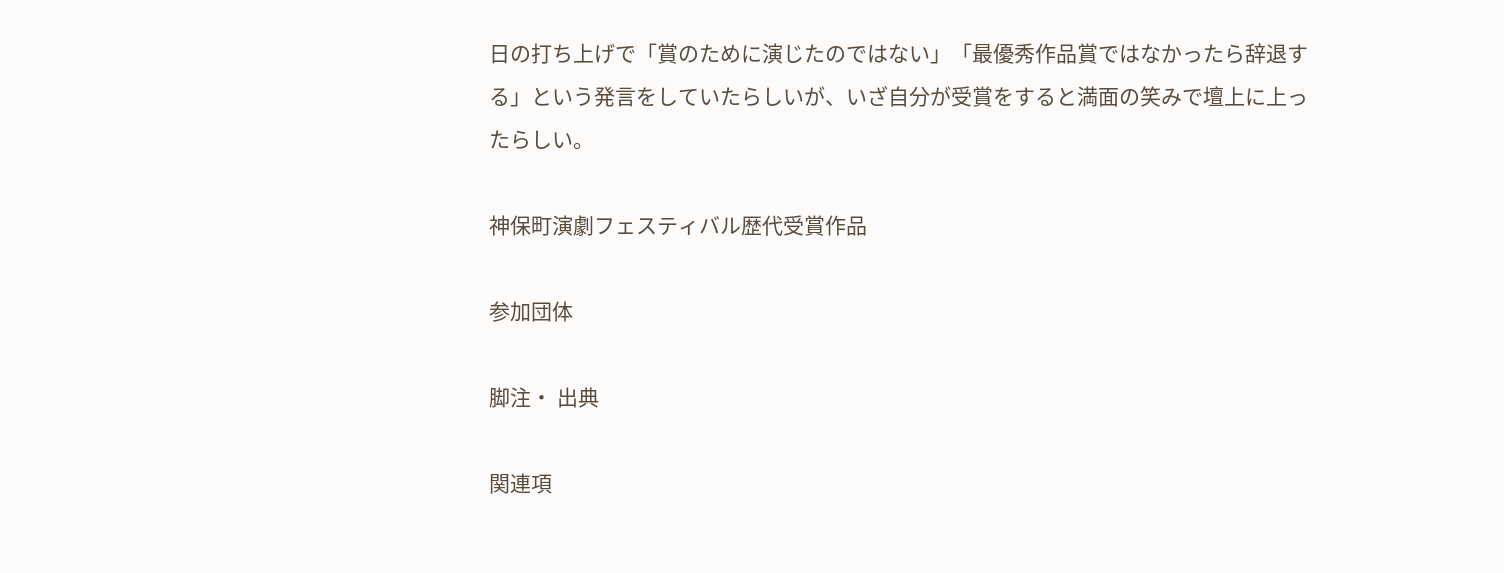日の打ち上げで「賞のために演じたのではない」「最優秀作品賞ではなかったら辞退する」という発言をしていたらしいが、いざ自分が受賞をすると満面の笑みで壇上に上ったらしい。

神保町演劇フェスティバル歴代受賞作品

参加団体

脚注・ 出典

関連項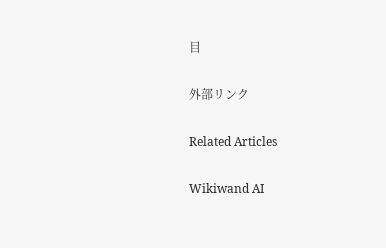目

外部リンク

Related Articles

Wikiwand AI